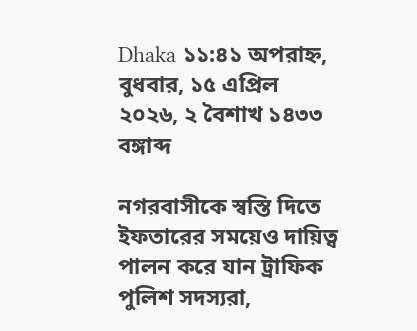Dhaka ১১:৪১ অপরাহ্ন, বুধবার, ১৫ এপ্রিল ২০২৬, ২ বৈশাখ ১৪৩৩ বঙ্গাব্দ

নগরবাসীকে স্বস্তি দিতে ইফতারের সময়েও দায়িত্ব পালন করে যান ট্রাফিক পুলিশ সদস্যরা,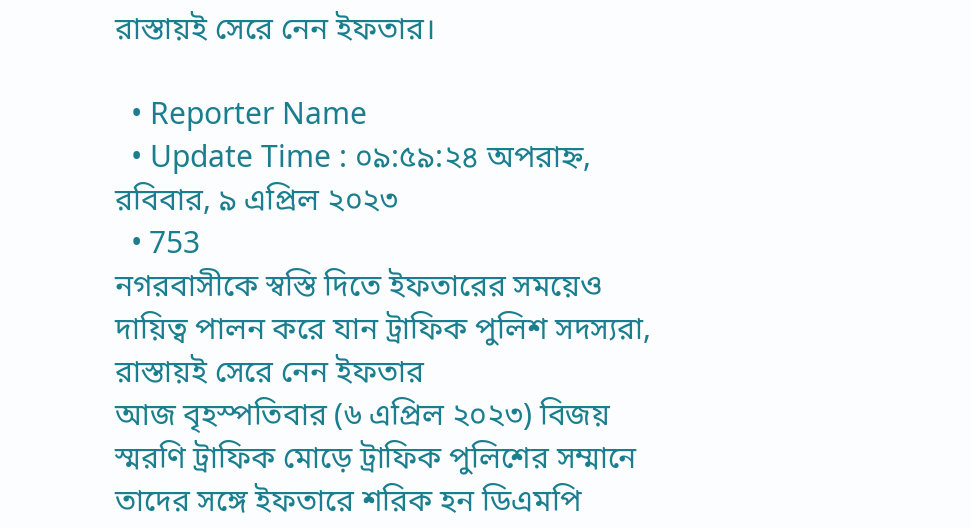রাস্তায়ই সেরে নেন ইফতার।

  • Reporter Name
  • Update Time : ০৯:৫৯:২৪ অপরাহ্ন, রবিবার, ৯ এপ্রিল ২০২৩
  • 753
নগরবাসীকে স্বস্তি দিতে ইফতারের সময়েও দায়িত্ব পালন করে যান ট্রাফিক পুলিশ সদস্যরা, রাস্তায়ই সেরে নেন ইফতার
আজ বৃহস্পতিবার (৬ এপ্রিল ২০২৩) বিজয় স্মরণি ট্রাফিক মোড়ে ট্রাফিক পুলিশের সম্মানে তাদের সঙ্গে ইফতারে শরিক হন ডিএমপি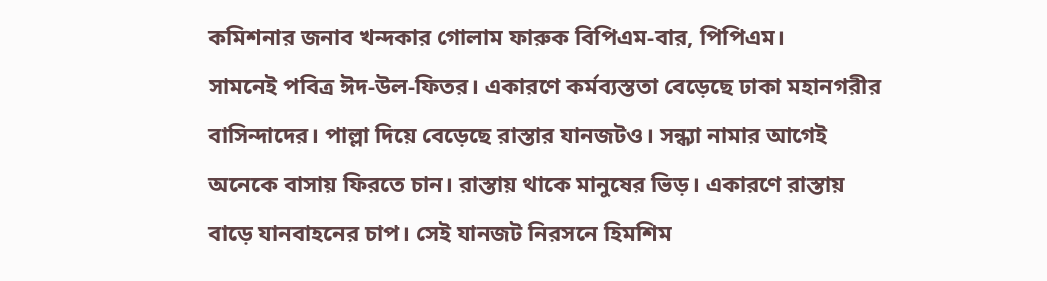কমিশনার জনাব খন্দকার গোলাম ফারুক বিপিএম-বার, পিপিএম।
সামনেই পবিত্র ঈদ-উল-ফিতর। একারণে কর্মব্যস্ততা বেড়েছে ঢাকা মহানগরীর বাসিন্দাদের। পাল্লা দিয়ে বেড়েছে রাস্তার যানজটও। সন্ধ্যা নামার আগেই অনেকে বাসায় ফিরতে চান। রাস্তায় থাকে মানুষের ভিড়। একারণে রাস্তায় বাড়ে যানবাহনের চাপ। সেই যানজট নিরসনে হিমশিম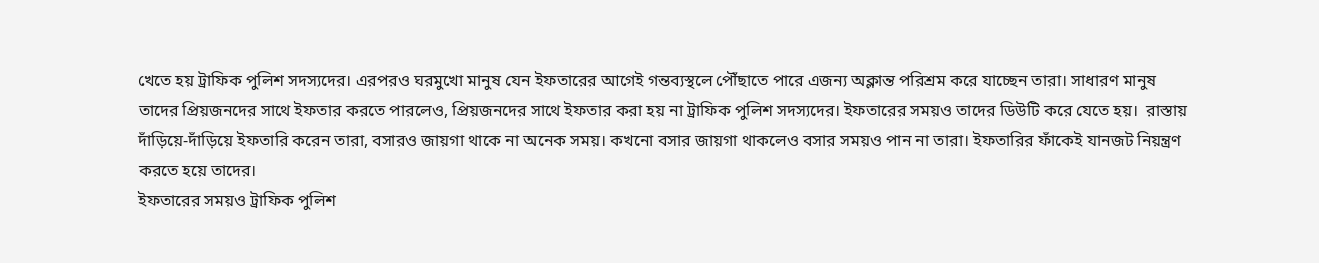খেতে হয় ট্রাফিক পুলিশ সদস্যদের। এরপরও ঘরমুখো মানুষ যেন ইফতারের আগেই গন্তব্যস্থলে পৌঁছাতে পারে এজন্য অক্লান্ত পরিশ্রম করে যাচ্ছেন তারা। সাধারণ মানুষ তাদের প্রিয়জনদের সাথে ইফতার করতে পারলেও, প্রিয়জনদের সাথে ইফতার করা হয় না ট্রাফিক পুলিশ সদস্যদের। ইফতারের সময়ও তাদের ডিউটি করে যেতে হয়।  রাস্তায় দাঁড়িয়ে-দাঁড়িয়ে ইফতারি করেন তারা, বসারও জায়গা থাকে না অনেক সময়। কখনো বসার জায়গা থাকলেও বসার সময়ও পান না তারা। ইফতারির ফাঁকেই যানজট নিয়ন্ত্রণ করতে হয়ে তাদের।
ইফতারের সময়ও ট্রাফিক পুলিশ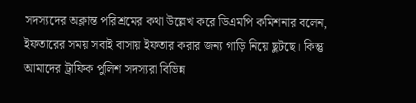সদস্যদের অক্লান্ত পরিশ্রমের কথা উল্লেখ করে ডিএমপি কমিশনার বলেন, ইফতারের সময় সবাই বাসায় ইফতার করার জন্য গাড়ি নিয়ে ছুটছে। কিন্তু আমাদের ট্রাফিক পুলিশ সদস্যরা বিভিন্ন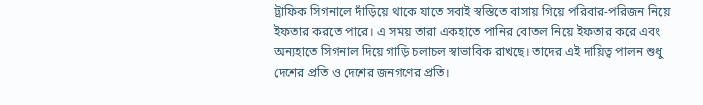ট্রাফিক সিগনালে দাঁড়িয়ে থাকে যাতে সবাই স্বস্তিতে বাসায় গিয়ে পরিবার-পরিজন নিয়ে ইফতার করতে পারে। এ সময় তারা একহাতে পানির বোতল নিয়ে ইফতার করে এবং অন্যহাতে সিগনাল দিয়ে গাড়ি চলাচল স্বাভাবিক রাখছে। তাদের এই দায়িত্ব পালন শুধু দেশের প্রতি ও দেশের জনগণের প্রতি।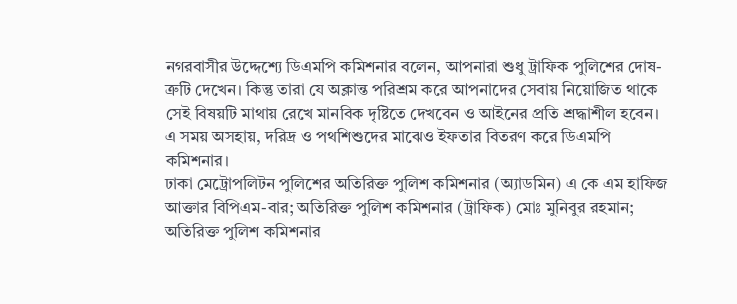নগরবাসীর উদ্দেশ্যে ডিএমপি কমিশনার বলেন, আপনারা শুধু ট্রাফিক পুলিশের দোষ-ত্রুটি দেখেন। কিন্তু তারা যে অক্লান্ত পরিশ্রম করে আপনাদের সেবায় নিয়োজিত থাকে সেই বিষয়টি মাথায় রেখে মানবিক দৃষ্টিতে দেখবেন ও আইনের প্রতি শ্রদ্ধাশীল হবেন।
এ সময় অসহায়, দরিদ্র ও পথশিশুদের মাঝেও ইফতার বিতরণ করে ডিএমপি কমিশনার।
ঢাকা মেট্রোপলিটন পুলিশের অতিরিক্ত পুলিশ কমিশনার (অ্যাডমিন) এ কে এম হাফিজ আক্তার বিপিএম-বার; অতিরিক্ত পুলিশ কমিশনার (ট্রাফিক) মোঃ মুনিবুর রহমান; অতিরিক্ত পুলিশ কমিশনার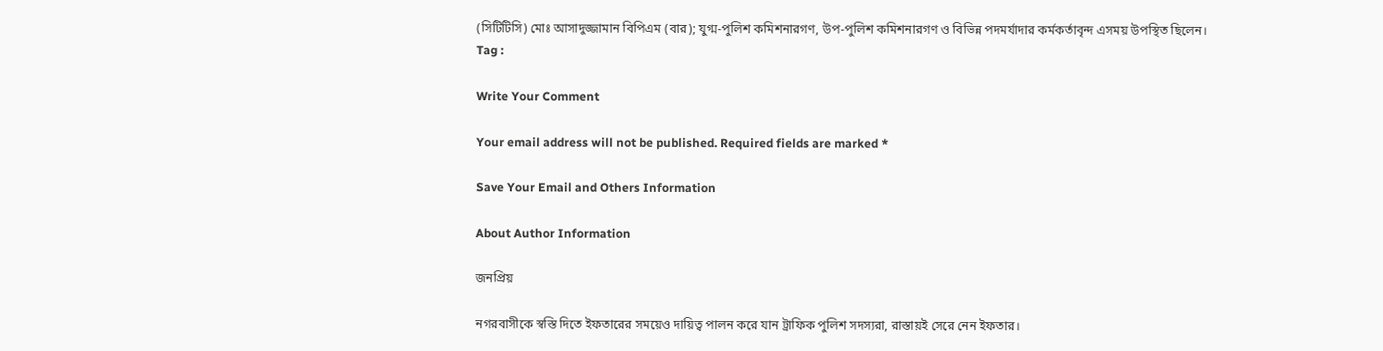(সিটিটিসি) মোঃ আসাদুজ্জামান বিপিএম (বার); যুগ্ম-পুলিশ কমিশনারগণ, উপ-পুলিশ কমিশনারগণ ও বিভিন্ন পদমর্যাদার কর্মকর্তাবৃন্দ এসময় উপস্থিত ছিলেন।
Tag :

Write Your Comment

Your email address will not be published. Required fields are marked *

Save Your Email and Others Information

About Author Information

জনপ্রিয়

নগরবাসীকে স্বস্তি দিতে ইফতারের সময়েও দায়িত্ব পালন করে যান ট্রাফিক পুলিশ সদস্যরা, রাস্তায়ই সেরে নেন ইফতার।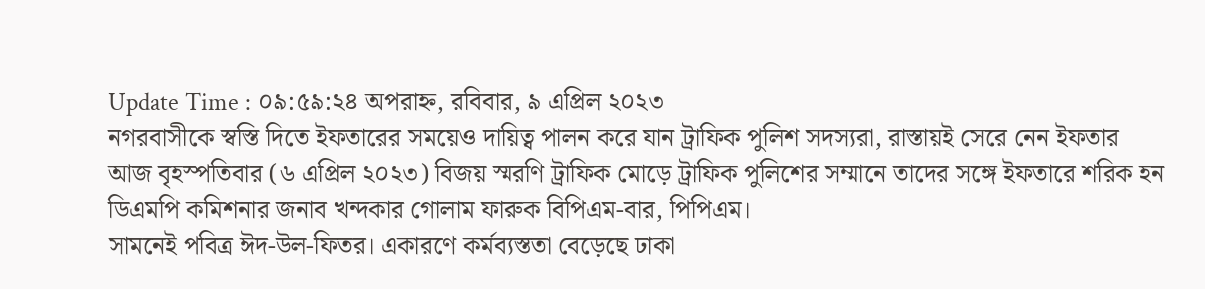Update Time : ০৯:৫৯:২৪ অপরাহ্ন, রবিবার, ৯ এপ্রিল ২০২৩
নগরবাসীকে স্বস্তি দিতে ইফতারের সময়েও দায়িত্ব পালন করে যান ট্রাফিক পুলিশ সদস্যরা, রাস্তায়ই সেরে নেন ইফতার
আজ বৃহস্পতিবার (৬ এপ্রিল ২০২৩) বিজয় স্মরণি ট্রাফিক মোড়ে ট্রাফিক পুলিশের সম্মানে তাদের সঙ্গে ইফতারে শরিক হন ডিএমপি কমিশনার জনাব খন্দকার গোলাম ফারুক বিপিএম-বার, পিপিএম।
সামনেই পবিত্র ঈদ-উল-ফিতর। একারণে কর্মব্যস্ততা বেড়েছে ঢাকা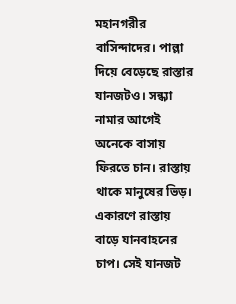মহানগরীর বাসিন্দাদের। পাল্লা দিয়ে বেড়েছে রাস্তার যানজটও। সন্ধ্যা নামার আগেই অনেকে বাসায় ফিরতে চান। রাস্তায় থাকে মানুষের ভিড়। একারণে রাস্তায় বাড়ে যানবাহনের চাপ। সেই যানজট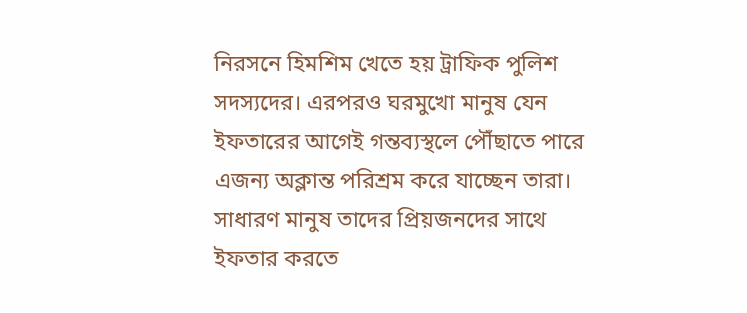নিরসনে হিমশিম খেতে হয় ট্রাফিক পুলিশ সদস্যদের। এরপরও ঘরমুখো মানুষ যেন ইফতারের আগেই গন্তব্যস্থলে পৌঁছাতে পারে এজন্য অক্লান্ত পরিশ্রম করে যাচ্ছেন তারা। সাধারণ মানুষ তাদের প্রিয়জনদের সাথে ইফতার করতে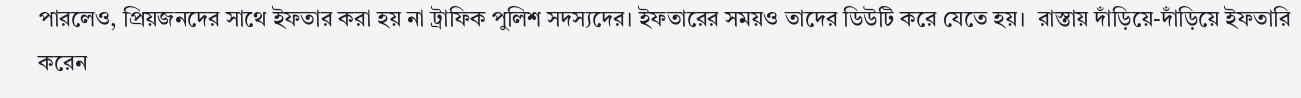পারলেও, প্রিয়জনদের সাথে ইফতার করা হয় না ট্রাফিক পুলিশ সদস্যদের। ইফতারের সময়ও তাদের ডিউটি করে যেতে হয়।  রাস্তায় দাঁড়িয়ে-দাঁড়িয়ে ইফতারি করেন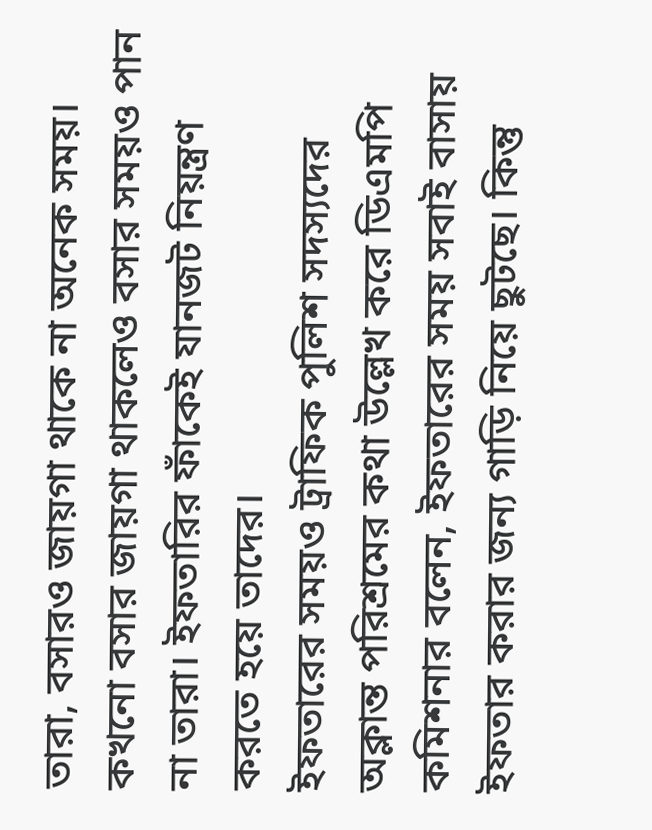তারা, বসারও জায়গা থাকে না অনেক সময়। কখনো বসার জায়গা থাকলেও বসার সময়ও পান না তারা। ইফতারির ফাঁকেই যানজট নিয়ন্ত্রণ করতে হয়ে তাদের।
ইফতারের সময়ও ট্রাফিক পুলিশ সদস্যদের অক্লান্ত পরিশ্রমের কথা উল্লেখ করে ডিএমপি কমিশনার বলেন, ইফতারের সময় সবাই বাসায় ইফতার করার জন্য গাড়ি নিয়ে ছুটছে। কিন্তু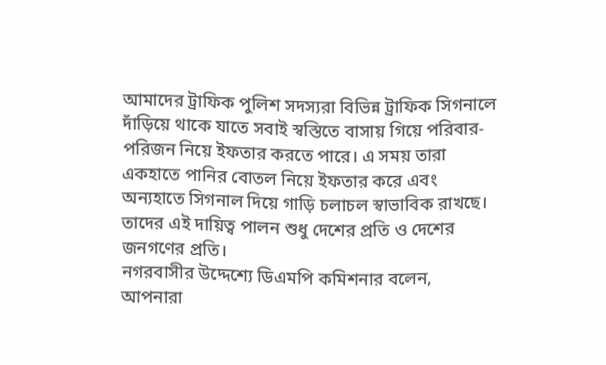আমাদের ট্রাফিক পুলিশ সদস্যরা বিভিন্ন ট্রাফিক সিগনালে দাঁড়িয়ে থাকে যাতে সবাই স্বস্তিতে বাসায় গিয়ে পরিবার-পরিজন নিয়ে ইফতার করতে পারে। এ সময় তারা একহাতে পানির বোতল নিয়ে ইফতার করে এবং অন্যহাতে সিগনাল দিয়ে গাড়ি চলাচল স্বাভাবিক রাখছে। তাদের এই দায়িত্ব পালন শুধু দেশের প্রতি ও দেশের জনগণের প্রতি।
নগরবাসীর উদ্দেশ্যে ডিএমপি কমিশনার বলেন, আপনারা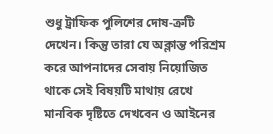শুধু ট্রাফিক পুলিশের দোষ-ত্রুটি দেখেন। কিন্তু তারা যে অক্লান্ত পরিশ্রম করে আপনাদের সেবায় নিয়োজিত থাকে সেই বিষয়টি মাথায় রেখে মানবিক দৃষ্টিতে দেখবেন ও আইনের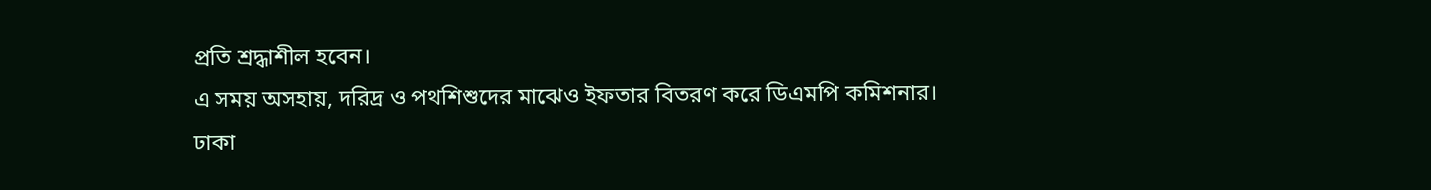প্রতি শ্রদ্ধাশীল হবেন।
এ সময় অসহায়, দরিদ্র ও পথশিশুদের মাঝেও ইফতার বিতরণ করে ডিএমপি কমিশনার।
ঢাকা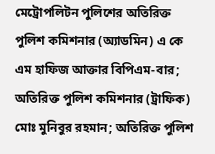মেট্রোপলিটন পুলিশের অতিরিক্ত পুলিশ কমিশনার (অ্যাডমিন) এ কে এম হাফিজ আক্তার বিপিএম-বার; অতিরিক্ত পুলিশ কমিশনার (ট্রাফিক) মোঃ মুনিবুর রহমান; অতিরিক্ত পুলিশ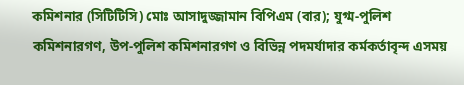কমিশনার (সিটিটিসি) মোঃ আসাদুজ্জামান বিপিএম (বার); যুগ্ম-পুলিশ কমিশনারগণ, উপ-পুলিশ কমিশনারগণ ও বিভিন্ন পদমর্যাদার কর্মকর্তাবৃন্দ এসময়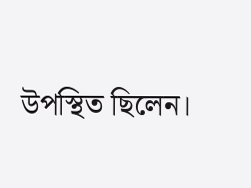উপস্থিত ছিলেন।